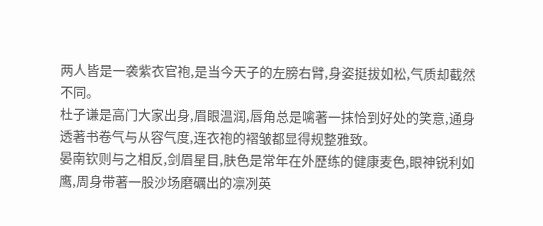两人皆是一袭紫衣官袍,是当今天子的左膀右臂,身姿挺拔如松,气质却截然不同。
杜子谦是高门大家出身,眉眼温润,唇角总是噙著一抹恰到好处的笑意,通身透著书卷气与从容气度,连衣袍的褶皱都显得规整雅致。
晏南钦则与之相反,剑眉星目,肤色是常年在外歷练的健康麦色,眼神锐利如鹰,周身带著一股沙场磨礪出的凛冽英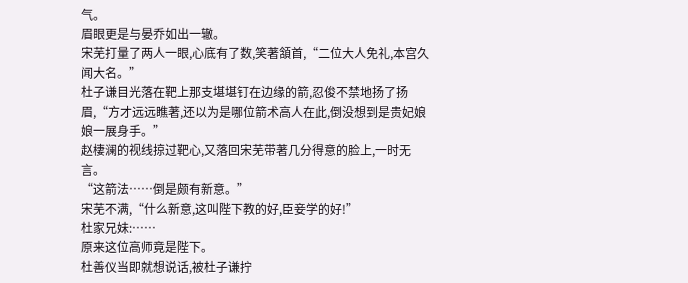气。
眉眼更是与晏乔如出一辙。
宋芜打量了两人一眼,心底有了数,笑著頷首,“二位大人免礼,本宫久闻大名。”
杜子谦目光落在靶上那支堪堪钉在边缘的箭,忍俊不禁地扬了扬眉,“方才远远瞧著,还以为是哪位箭术高人在此,倒没想到是贵妃娘娘一展身手。”
赵棲澜的视线掠过靶心,又落回宋芜带著几分得意的脸上,一时无言。
“这箭法……倒是颇有新意。”
宋芜不满,“什么新意,这叫陛下教的好,臣妾学的好!”
杜家兄妹:……
原来这位高师竟是陛下。
杜善仪当即就想说话,被杜子谦拧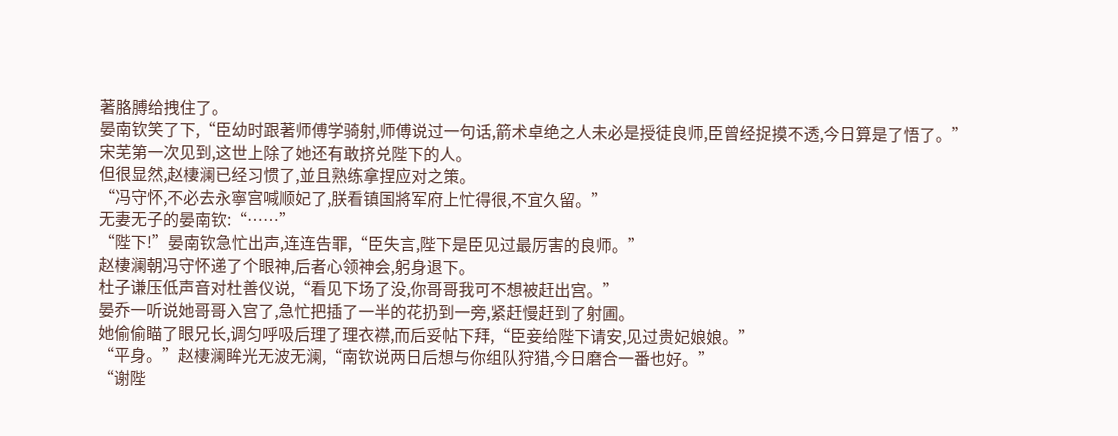著胳膊给拽住了。
晏南钦笑了下,“臣幼时跟著师傅学骑射,师傅说过一句话,箭术卓绝之人未必是授徒良师,臣曾经捉摸不透,今日算是了悟了。”
宋芜第一次见到,这世上除了她还有敢挤兑陛下的人。
但很显然,赵棲澜已经习惯了,並且熟练拿捏应对之策。
“冯守怀,不必去永寧宫喊顺妃了,朕看镇国將军府上忙得很,不宜久留。”
无妻无子的晏南钦:“……”
“陛下!”晏南钦急忙出声,连连告罪,“臣失言,陛下是臣见过最厉害的良师。”
赵棲澜朝冯守怀递了个眼神,后者心领神会,躬身退下。
杜子谦压低声音对杜善仪说,“看见下场了没,你哥哥我可不想被赶出宫。”
晏乔一听说她哥哥入宫了,急忙把插了一半的花扔到一旁,紧赶慢赶到了射圃。
她偷偷瞄了眼兄长,调匀呼吸后理了理衣襟,而后妥帖下拜,“臣妾给陛下请安,见过贵妃娘娘。”
“平身。”赵棲澜眸光无波无澜,“南钦说两日后想与你组队狩猎,今日磨合一番也好。”
“谢陛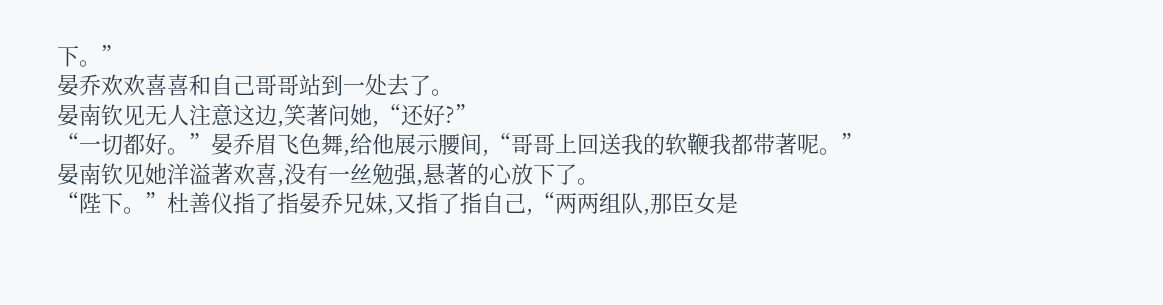下。”
晏乔欢欢喜喜和自己哥哥站到一处去了。
晏南钦见无人注意这边,笑著问她,“还好?”
“一切都好。”晏乔眉飞色舞,给他展示腰间,“哥哥上回送我的软鞭我都带著呢。”
晏南钦见她洋溢著欢喜,没有一丝勉强,悬著的心放下了。
“陛下。”杜善仪指了指晏乔兄妹,又指了指自己,“两两组队,那臣女是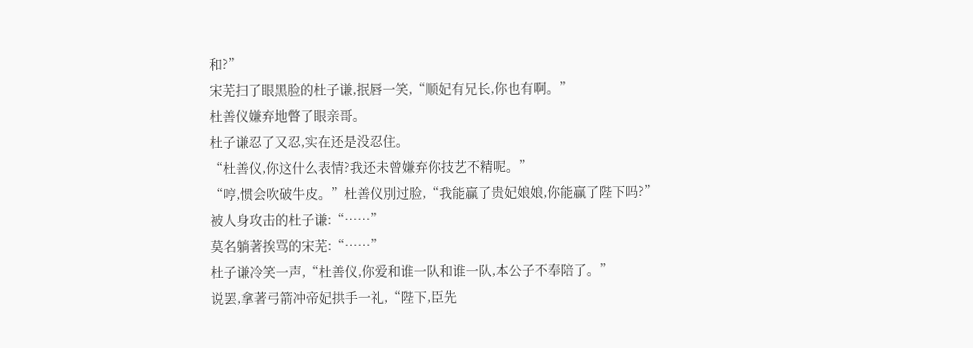和?”
宋芜扫了眼黑脸的杜子谦,抿唇一笑,“顺妃有兄长,你也有啊。”
杜善仪嫌弃地瞥了眼亲哥。
杜子谦忍了又忍,实在还是没忍住。
“杜善仪,你这什么表情?我还未曾嫌弃你技艺不精呢。”
“哼,惯会吹破牛皮。”杜善仪別过脸,“我能贏了贵妃娘娘,你能贏了陛下吗?”
被人身攻击的杜子谦:“……”
莫名躺著挨骂的宋芜:“……”
杜子谦冷笑一声,“杜善仪,你爱和谁一队和谁一队,本公子不奉陪了。”
说罢,拿著弓箭冲帝妃拱手一礼,“陛下,臣先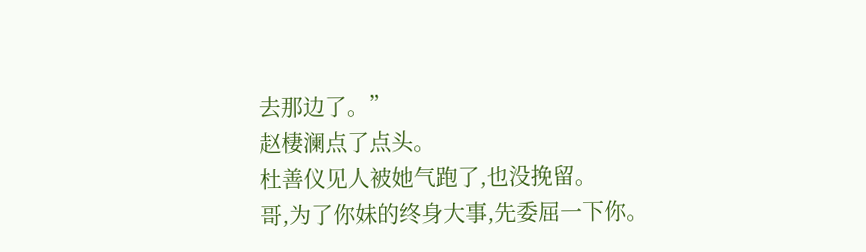去那边了。”
赵棲澜点了点头。
杜善仪见人被她气跑了,也没挽留。
哥,为了你妹的终身大事,先委屈一下你。